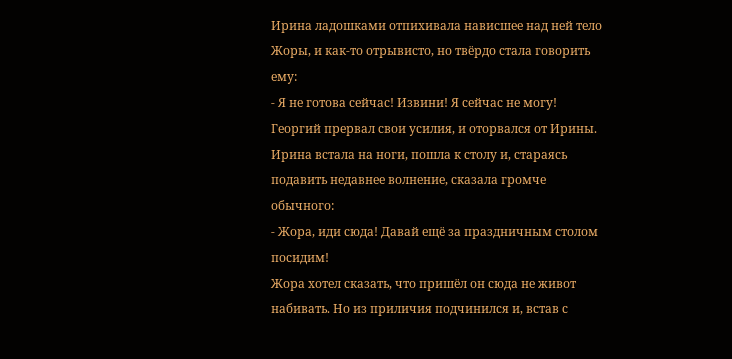Ирина ладошками отпихивала нависшее над ней тело Жоры, и как-то отрывисто, но твёрдо стала говорить ему:
- Я не готова сейчас! Извини! Я сейчас не могу!
Георгий прервал свои усилия, и оторвался от Ирины.
Ирина встала на ноги, пошла к столу и, стараясь подавить недавнее волнение, сказала громче обычного:
- Жора, иди сюда! Давай ещё за праздничным столом посидим!
Жора хотел сказать, что пришёл он сюда не живот набивать. Но из приличия подчинился и, встав с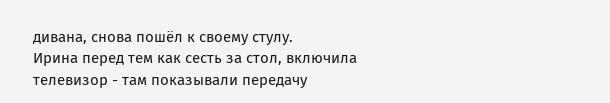дивана, снова пошёл к своему стулу.
Ирина перед тем как сесть за стол, включила телевизор - там показывали передачу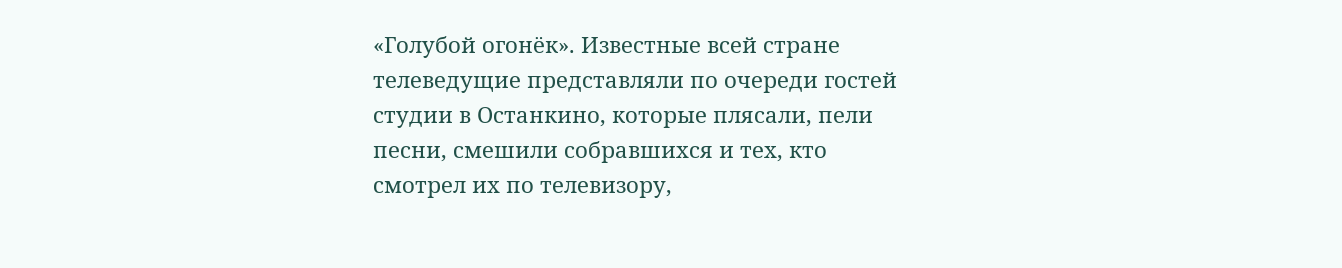«Голубой огонёк». Известные всей стране телеведущие представляли по очереди гостей студии в Останкино, которые плясали, пели песни, смешили собравшихся и тех, кто смотрел их по телевизору,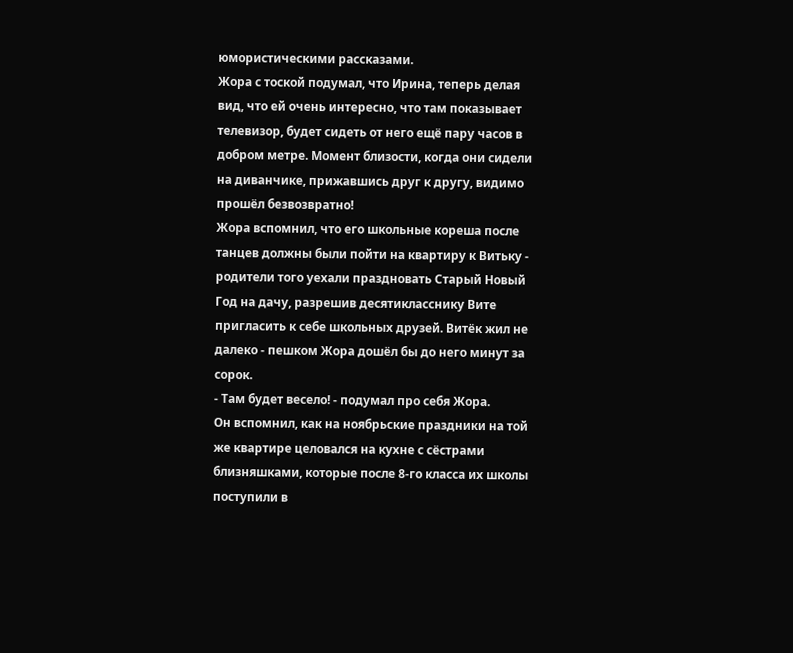юмористическими рассказами.
Жора с тоской подумал, что Ирина, теперь делая вид, что ей очень интересно, что там показывает телевизор, будет сидеть от него ещё пару часов в добром метре. Момент близости, когда они сидели на диванчике, прижавшись друг к другу, видимо прошёл безвозвратно!
Жора вспомнил, что его школьные кореша после танцев должны были пойти на квартиру к Витьку - родители того уехали праздновать Старый Новый Год на дачу, разрешив десятикласснику Вите пригласить к себе школьных друзей. Витёк жил не далеко - пешком Жора дошёл бы до него минут за сорок.
- Там будет весело! - подумал про себя Жора.
Он вспомнил, как на ноябрьские праздники на той же квартире целовался на кухне с сёстрами близняшками, которые после 8-го класса их школы поступили в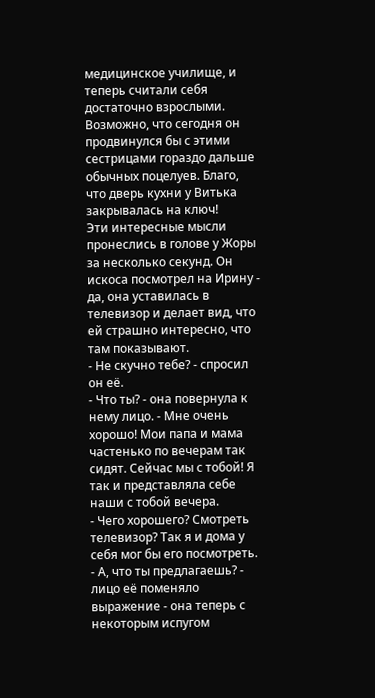медицинское училище, и теперь считали себя достаточно взрослыми. Возможно, что сегодня он продвинулся бы с этими сестрицами гораздо дальше обычных поцелуев. Благо, что дверь кухни у Витька закрывалась на ключ!
Эти интересные мысли пронеслись в голове у Жоры за несколько секунд. Он искоса посмотрел на Ирину - да, она уставилась в телевизор и делает вид, что ей страшно интересно, что там показывают.
- Не скучно тебе? - спросил он её.
- Что ты? - она повернула к нему лицо. - Мне очень хорошо! Мои папа и мама частенько по вечерам так сидят. Сейчас мы с тобой! Я так и представляла себе наши с тобой вечера.
- Чего хорошего? Смотреть телевизор? Так я и дома у себя мог бы его посмотреть.
- А, что ты предлагаешь? - лицо её поменяло выражение - она теперь с некоторым испугом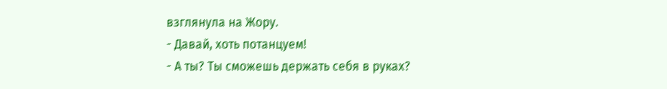взглянула на Жору.
- Давай, хоть потанцуем!
- А ты? Ты сможешь держать себя в руках?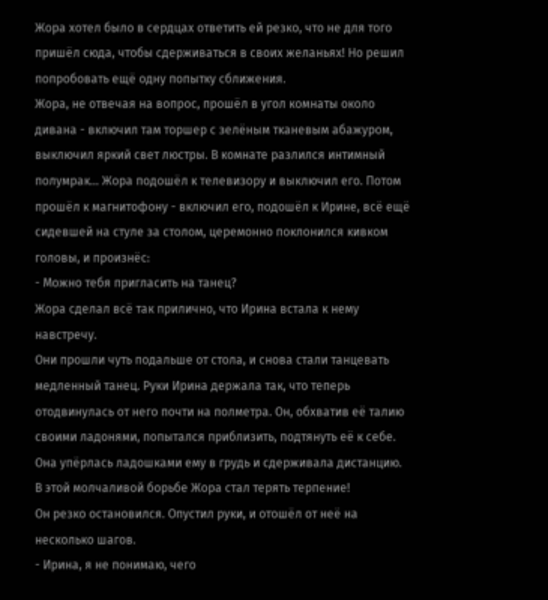Жора хотел было в сердцах ответить ей резко, что не для того пришёл сюда, чтобы сдерживаться в своих желаньях! Но решил попробовать ещё одну попытку сближения.
Жора, не отвечая на вопрос, прошёл в угол комнаты около дивана - включил там торшер с зелёным тканевым абажуром, выключил яркий свет люстры. В комнате разлился интимный полумрак... Жора подошёл к телевизору и выключил его. Потом прошёл к магнитофону - включил его, подошёл к Ирине, всё ещё сидевшей на стуле за столом, церемонно поклонился кивком головы, и произнёс:
- Можно тебя пригласить на танец?
Жора сделал всё так прилично, что Ирина встала к нему навстречу.
Они прошли чуть подальше от стола, и снова стали танцевать медленный танец. Руки Ирина держала так, что теперь отодвинулась от него почти на полметра. Он, обхватив её талию своими ладонями, попытался приблизить, подтянуть её к себе. Она упёрлась ладошками ему в грудь и сдерживала дистанцию.
В этой молчаливой борьбе Жора стал терять терпение!
Он резко остановился. Опустил руки, и отошёл от неё на несколько шагов.
- Ирина, я не понимаю, чего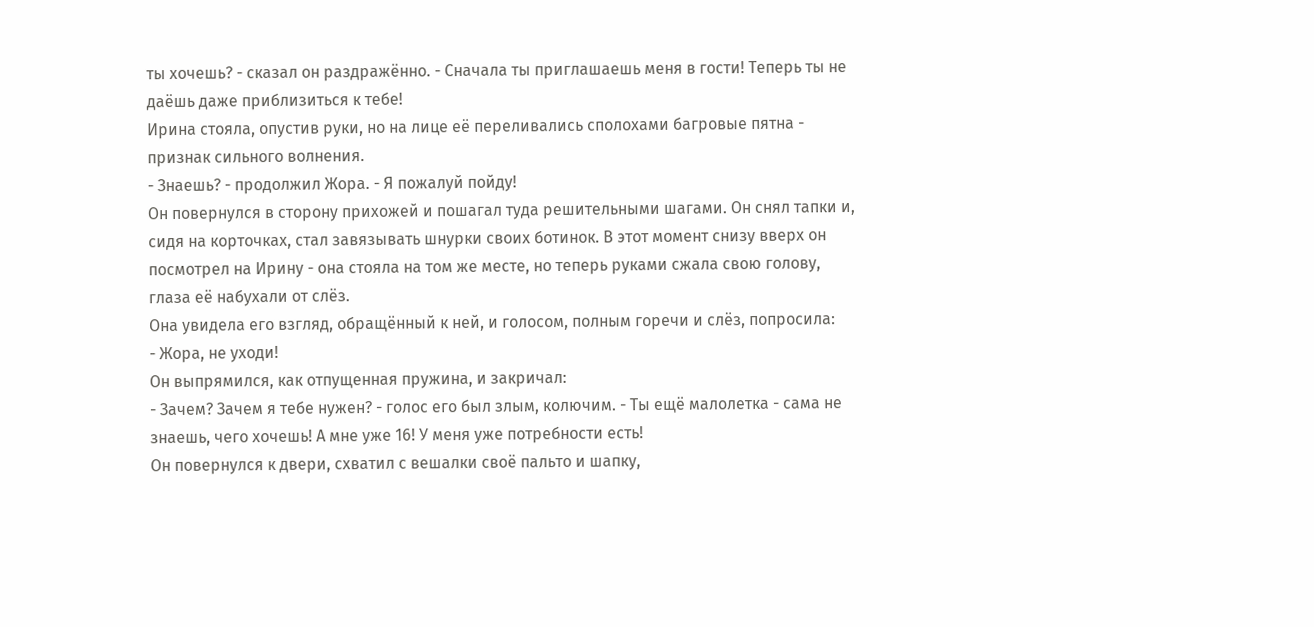ты хочешь? - сказал он раздражённо. - Сначала ты приглашаешь меня в гости! Теперь ты не даёшь даже приблизиться к тебе!
Ирина стояла, опустив руки, но на лице её переливались сполохами багровые пятна - признак сильного волнения.
- Знаешь? - продолжил Жора. - Я пожалуй пойду!
Он повернулся в сторону прихожей и пошагал туда решительными шагами. Он снял тапки и, сидя на корточках, стал завязывать шнурки своих ботинок. В этот момент снизу вверх он посмотрел на Ирину - она стояла на том же месте, но теперь руками сжала свою голову, глаза её набухали от слёз.
Она увидела его взгляд, обращённый к ней, и голосом, полным горечи и слёз, попросила:
- Жора, не уходи!
Он выпрямился, как отпущенная пружина, и закричал:
- Зачем? Зачем я тебе нужен? - голос его был злым, колючим. - Ты ещё малолетка - сама не знаешь, чего хочешь! А мне уже 16! У меня уже потребности есть!
Он повернулся к двери, схватил с вешалки своё пальто и шапку,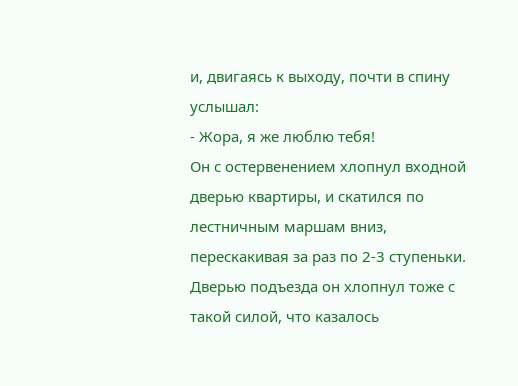и, двигаясь к выходу, почти в спину услышал:
- Жора, я же люблю тебя!
Он с остервенением хлопнул входной дверью квартиры, и скатился по лестничным маршам вниз, перескакивая за раз по 2-3 ступеньки.
Дверью подъезда он хлопнул тоже с такой силой, что казалось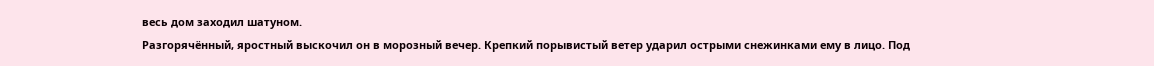весь дом заходил шатуном.
Разгорячённый, яростный выскочил он в морозный вечер. Крепкий порывистый ветер ударил острыми снежинками ему в лицо. Под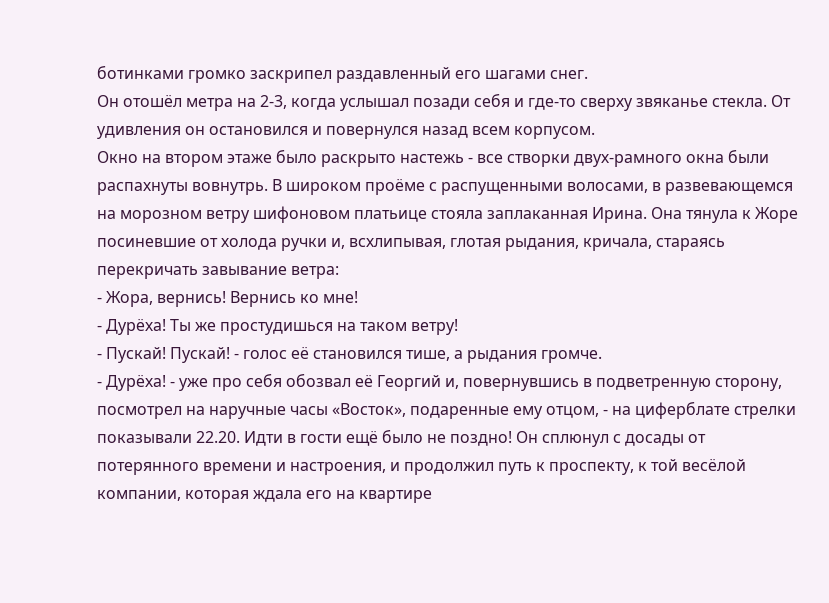ботинками громко заскрипел раздавленный его шагами снег.
Он отошёл метра на 2-3, когда услышал позади себя и где-то сверху звяканье стекла. От удивления он остановился и повернулся назад всем корпусом.
Окно на втором этаже было раскрыто настежь - все створки двух-рамного окна были распахнуты вовнутрь. В широком проёме с распущенными волосами, в развевающемся на морозном ветру шифоновом платьице стояла заплаканная Ирина. Она тянула к Жоре посиневшие от холода ручки и, всхлипывая, глотая рыдания, кричала, стараясь перекричать завывание ветра:
- Жора, вернись! Вернись ко мне!
- Дурёха! Ты же простудишься на таком ветру!
- Пускай! Пускай! - голос её становился тише, а рыдания громче.
- Дурёха! - уже про себя обозвал её Георгий и, повернувшись в подветренную сторону, посмотрел на наручные часы «Восток», подаренные ему отцом, - на циферблате стрелки показывали 22.20. Идти в гости ещё было не поздно! Он сплюнул с досады от потерянного времени и настроения, и продолжил путь к проспекту, к той весёлой компании, которая ждала его на квартире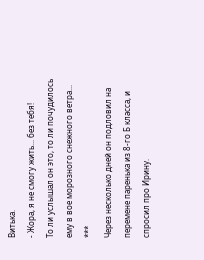Витька.
- Жора, я не смогу жить... без тебя!
То ли услышал он это, то ли почудилось ему в вое морозного снежного ветра...
***
Через несколько дней он подловил на перемене паренька из 8-го Б класса, и спросил про Ирину.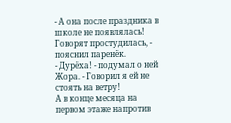- А она после праздника в школе не появлялась! Говорят простудилась, - пояснил паренёк.
- Дурёха! - подумал о ней Жора. - Говорил я ей не стоять на ветру!
А в конце месяца на первом этаже напротив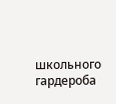школьного гардероба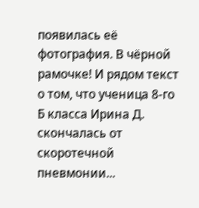появилась её фотография. В чёрной рамочке! И рядом текст о том, что ученица 8-го Б класса Ирина Д. скончалась от скоротечной пневмонии...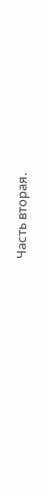Часть вторая.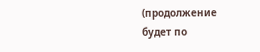(продолжение будет по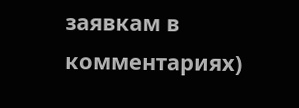заявкам в комментариях)